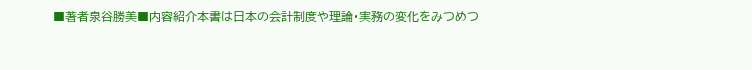■著者泉谷勝美■内容紹介本書は日本の会計制度や理論・実務の変化をみつめつ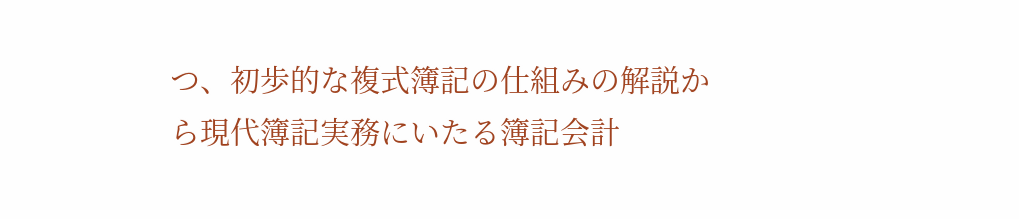つ、初歩的な複式簿記の仕組みの解説から現代簿記実務にいたる簿記会計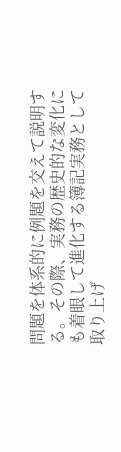問題を体系的に例題を交えて説明する。その際、実務の歴史的な変化にも着眼して進化する簿記実務として取り上げ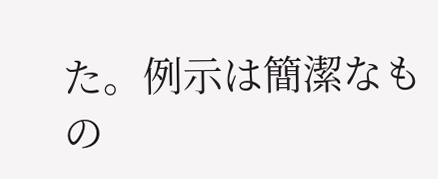た。例示は簡潔なもの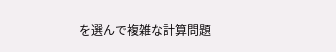を選んで複雑な計算問題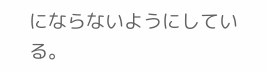にならないようにしている。